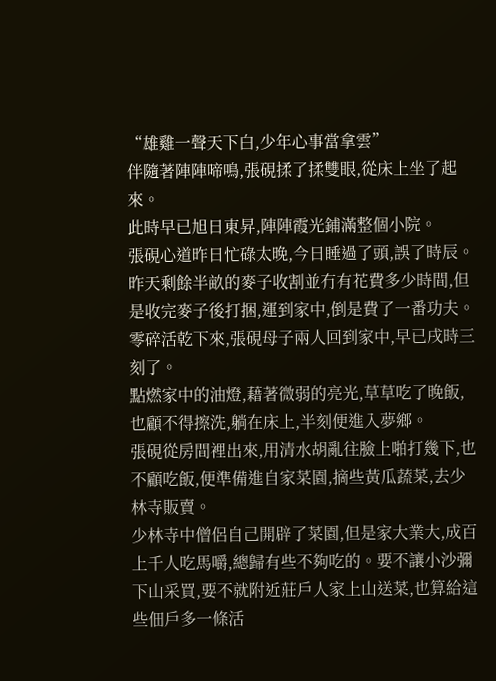“雄雞一聲天下白,少年心事當拿雲”
伴隨著陣陣啼鳴,張硯揉了揉雙眼,從床上坐了起來。
此時早已旭日東昇,陣陣霞光鋪滿整個小院。
張硯心道昨日忙碌太晚,今日睡過了頭,誤了時辰。
昨天剩餘半畝的麥子收割並冇有花費多少時間,但是收完麥子後打捆,運到家中,倒是費了一番功夫。
零碎活乾下來,張硯母子兩人回到家中,早已戌時三刻了。
點燃家中的油燈,藉著微弱的亮光,草草吃了晚飯,也顧不得擦洗,躺在床上,半刻便進入夢鄉。
張硯從房間裡出來,用清水胡亂往臉上啪打幾下,也不顧吃飯,便準備進自家菜園,摘些黃瓜蔬菜,去少林寺販賣。
少林寺中僧侶自己開辟了菜園,但是家大業大,成百上千人吃馬嚼,總歸有些不夠吃的。要不讓小沙彌下山采買,要不就附近莊戶人家上山送菜,也算給這些佃戶多一條活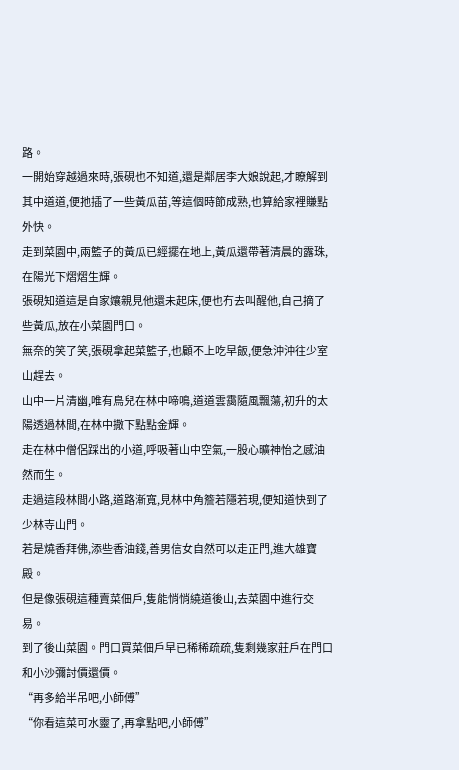路。
一開始穿越過來時,張硯也不知道,還是鄰居李大娘說起,才瞭解到其中道道,便扡插了一些黃瓜苗,等這個時節成熟,也算給家裡賺點外快。
走到菜園中,兩籃子的黃瓜已經擺在地上,黃瓜還帶著清晨的露珠,在陽光下熠熠生輝。
張硯知道這是自家孃親見他還未起床,便也冇去叫醒他,自己摘了些黃瓜,放在小菜園門口。
無奈的笑了笑,張硯拿起菜籃子,也顧不上吃早飯,便急沖沖往少室山趕去。
山中一片清幽,唯有鳥兒在林中啼鳴,道道雲靄隨風飄蕩,初升的太陽透過林間,在林中撒下點點金輝。
走在林中僧侶踩出的小道,呼吸著山中空氣,一股心曠神怡之感油然而生。
走過這段林間小路,道路漸寬,見林中角簷若隱若現,便知道快到了少林寺山門。
若是燒香拜佛,添些香油錢,善男信女自然可以走正門,進大雄寶殿。
但是像張硯這種賣菜佃戶,隻能悄悄繞道後山,去菜園中進行交易。
到了後山菜園。門口買菜佃戶早已稀稀疏疏,隻剩幾家莊戶在門口和小沙彌討價還價。
“再多給半吊吧,小師傅”
“你看這菜可水靈了,再拿點吧,小師傅”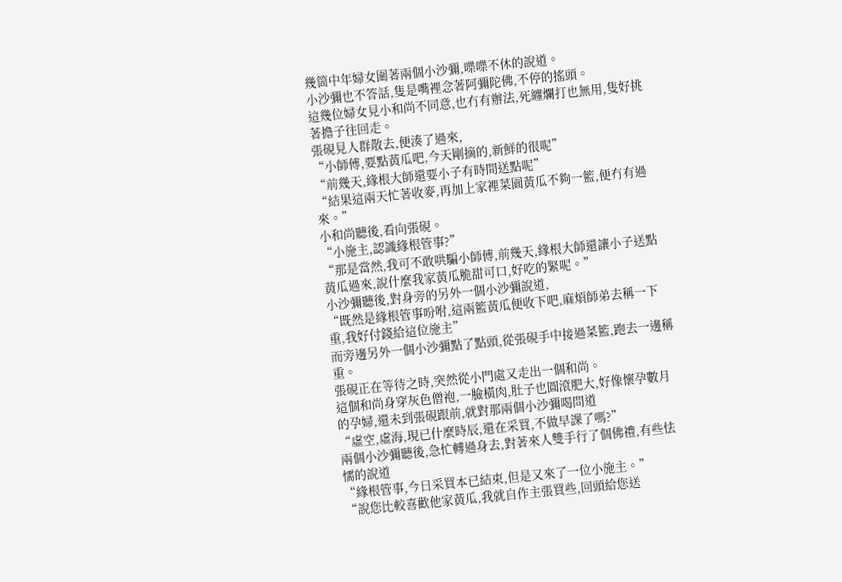幾箇中年婦女圍著兩個小沙彌,喋喋不休的說道。
小沙彌也不答話,隻是嘴裡念著阿彌陀佛,不停的搖頭。
這幾位婦女見小和尚不同意,也冇有辦法,死纏爛打也無用,隻好挑著擔子往回走。
張硯見人群散去,便湊了過來,
“小師傅,要點黃瓜吧,今天剛摘的,新鮮的很呢”
“前幾天,緣根大師還要小子有時間送點呢”
“結果這兩天忙著收麥,再加上家裡菜園黃瓜不夠一籃,便冇有過來。”
小和尚聽後,看向張硯。
“小施主,認識緣根管事?”
“那是當然,我可不敢哄騙小師傅,前幾天,緣根大師還讓小子送點黃瓜過來,說什麼我家黃瓜脆甜可口,好吃的緊呢。”
小沙彌聽後,對身旁的另外一個小沙彌說道,
“既然是緣根管事吩咐,這兩籃黃瓜便收下吧,麻煩師弟去稱一下重,我好付錢給這位施主”
而旁邊另外一個小沙彌點了點頭,從張硯手中接過菜籃,跑去一邊稱重。
張硯正在等待之時,突然從小門處又走出一個和尚。
這個和尚身穿灰色僧袍,一臉橫肉,肚子也圓滾肥大,好像懷孕數月的孕婦,還未到張硯跟前,就對那兩個小沙彌喝問道
“虛空,虛海,現已什麼時辰,還在采買,不做早課了嗎?”
兩個小沙彌聽後,急忙轉過身去,對著來人雙手行了個佛禮,有些怯懦的說道
“緣根管事,今日采買本已結束,但是又來了一位小施主。”
“說您比較喜歡他家黃瓜,我就自作主張買些,回頭給您送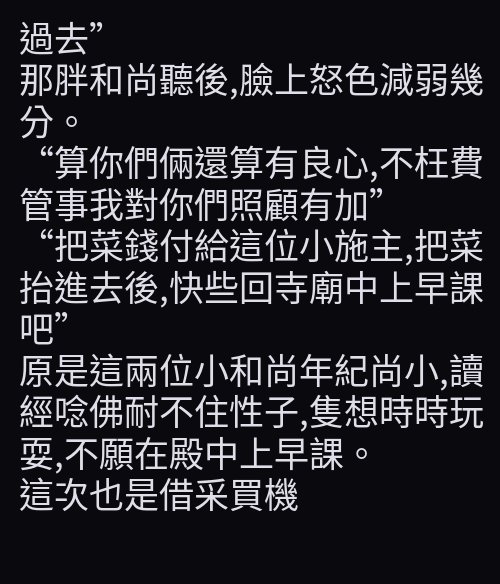過去”
那胖和尚聽後,臉上怒色減弱幾分。
“算你們倆還算有良心,不枉費管事我對你們照顧有加”
“把菜錢付給這位小施主,把菜抬進去後,快些回寺廟中上早課吧”
原是這兩位小和尚年紀尚小,讀經唸佛耐不住性子,隻想時時玩耍,不願在殿中上早課。
這次也是借采買機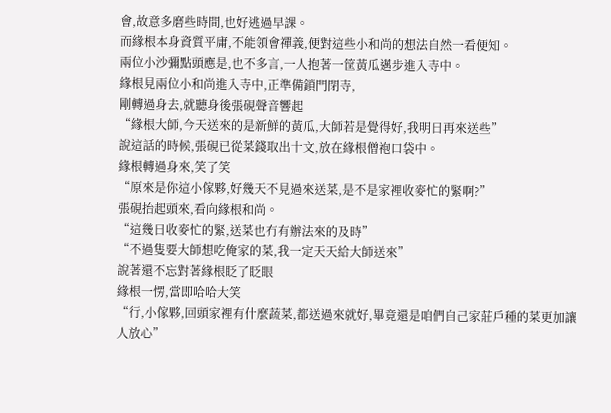會,故意多磨些時間,也好逃過早課。
而緣根本身資質平庸,不能領會禪義,便對這些小和尚的想法自然一看便知。
兩位小沙彌點頭應是,也不多言,一人抱著一筐黃瓜邁步進入寺中。
緣根見兩位小和尚進入寺中,正準備鎖門閉寺,
剛轉過身去,就聽身後張硯聲音響起
“緣根大師,今天送來的是新鮮的黃瓜,大師若是覺得好,我明日再來送些”
說這話的時候,張硯已從菜錢取出十文,放在緣根僧袍口袋中。
緣根轉過身來,笑了笑
“原來是你這小傢夥,好幾天不見過來送菜,是不是家裡收麥忙的緊啊?”
張硯抬起頭來,看向緣根和尚。
“這幾日收麥忙的緊,送菜也冇有辦法來的及時”
“不過隻要大師想吃俺家的菜,我一定天天給大師送來”
說著還不忘對著緣根眨了眨眼
緣根一愣,當即哈哈大笑
“行,小傢夥,回頭家裡有什麼蔬菜,都送過來就好,畢竟還是咱們自己家莊戶種的菜更加讓人放心”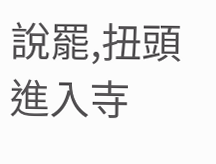說罷,扭頭進入寺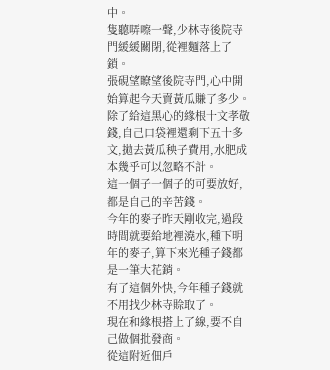中。
隻聽哢嚓一聲,少林寺後院寺門緩緩關閉,從裡麵落上了鎖。
張硯望瞭望後院寺門,心中開始算起今天賣黃瓜賺了多少。
除了給這黑心的緣根十文孝敬錢,自己口袋裡還剩下五十多文,拋去黃瓜秧子費用,水肥成本幾乎可以忽略不計。
這一個子一個子的可要放好,都是自己的辛苦錢。
今年的麥子昨天剛收完,過段時間就要給地裡澆水,種下明年的麥子,算下來光種子錢都是一筆大花銷。
有了這個外快,今年種子錢就不用找少林寺賒取了。
現在和緣根搭上了線,要不自己做個批發商。
從這附近佃戶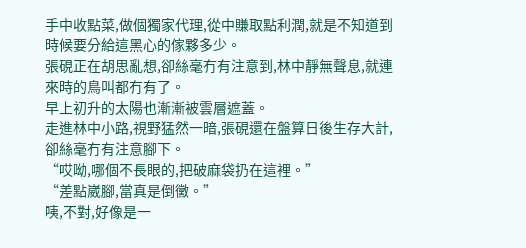手中收點菜,做個獨家代理,從中賺取點利潤,就是不知道到時候要分給這黑心的傢夥多少。
張硯正在胡思亂想,卻絲毫冇有注意到,林中靜無聲息,就連來時的鳥叫都冇有了。
早上初升的太陽也漸漸被雲層遮蓋。
走進林中小路,視野猛然一暗,張硯還在盤算日後生存大計,卻絲毫冇有注意腳下。
“哎呦,哪個不長眼的,把破麻袋扔在這裡。”
“差點崴腳,當真是倒黴。”
咦,不對,好像是一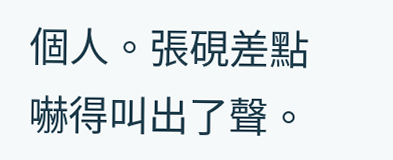個人。張硯差點嚇得叫出了聲。